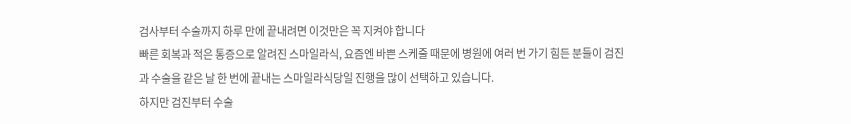검사부터 수술까지 하루 만에 끝내려면 이것만은 꼭 지켜야 합니다
빠른 회복과 적은 통증으로 알려진 스마일라식, 요즘엔 바쁜 스케줄 때문에 병원에 여러 번 가기 힘든 분들이 검진과 수술을 같은 날 한 번에 끝내는 스마일라식당일 진행을 많이 선택하고 있습니다.
하지만 검진부터 수술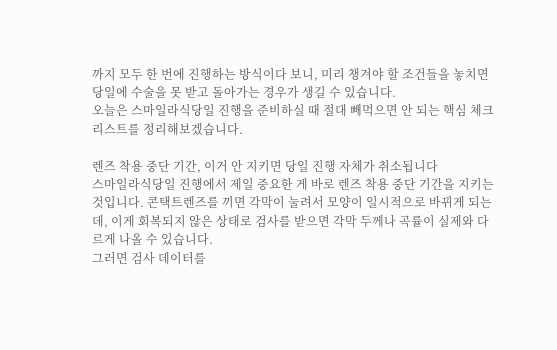까지 모두 한 번에 진행하는 방식이다 보니, 미리 챙겨야 할 조건들을 놓치면 당일에 수술을 못 받고 돌아가는 경우가 생길 수 있습니다.
오늘은 스마일라식당일 진행을 준비하실 때 절대 빼먹으면 안 되는 핵심 체크리스트를 정리해보겠습니다.

렌즈 착용 중단 기간, 이거 안 지키면 당일 진행 자체가 취소됩니다
스마일라식당일 진행에서 제일 중요한 게 바로 렌즈 착용 중단 기간을 지키는 것입니다. 콘택트렌즈를 끼면 각막이 눌려서 모양이 일시적으로 바뀌게 되는데, 이게 회복되지 않은 상태로 검사를 받으면 각막 두께나 곡률이 실제와 다르게 나올 수 있습니다.
그러면 검사 데이터를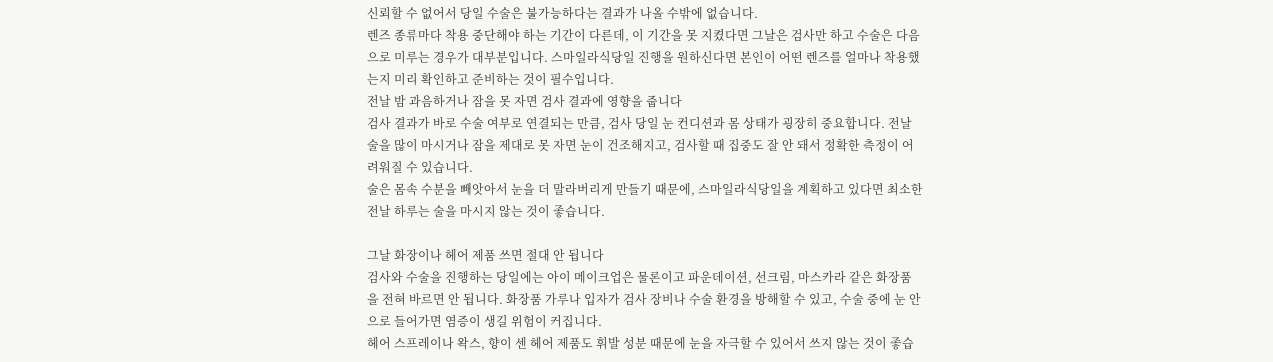신뢰할 수 없어서 당일 수술은 불가능하다는 결과가 나올 수밖에 없습니다.
렌즈 종류마다 착용 중단해야 하는 기간이 다른데, 이 기간을 못 지켰다면 그날은 검사만 하고 수술은 다음으로 미루는 경우가 대부분입니다. 스마일라식당일 진행을 원하신다면 본인이 어떤 렌즈를 얼마나 착용했는지 미리 확인하고 준비하는 것이 필수입니다.
전날 밤 과음하거나 잠을 못 자면 검사 결과에 영향을 줍니다
검사 결과가 바로 수술 여부로 연결되는 만큼, 검사 당일 눈 컨디션과 몸 상태가 굉장히 중요합니다. 전날 술을 많이 마시거나 잠을 제대로 못 자면 눈이 건조해지고, 검사할 때 집중도 잘 안 돼서 정확한 측정이 어려워질 수 있습니다.
술은 몸속 수분을 빼앗아서 눈을 더 말라버리게 만들기 때문에, 스마일라식당일을 계획하고 있다면 최소한 전날 하루는 술을 마시지 않는 것이 좋습니다.

그날 화장이나 헤어 제품 쓰면 절대 안 됩니다
검사와 수술을 진행하는 당일에는 아이 메이크업은 물론이고 파운데이션, 선크림, 마스카라 같은 화장품을 전혀 바르면 안 됩니다. 화장품 가루나 입자가 검사 장비나 수술 환경을 방해할 수 있고, 수술 중에 눈 안으로 들어가면 염증이 생길 위험이 커집니다.
헤어 스프레이나 왁스, 향이 센 헤어 제품도 휘발 성분 때문에 눈을 자극할 수 있어서 쓰지 않는 것이 좋습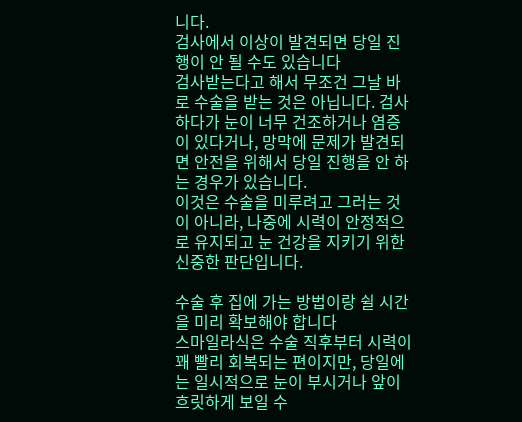니다.
검사에서 이상이 발견되면 당일 진행이 안 될 수도 있습니다
검사받는다고 해서 무조건 그날 바로 수술을 받는 것은 아닙니다. 검사하다가 눈이 너무 건조하거나 염증이 있다거나, 망막에 문제가 발견되면 안전을 위해서 당일 진행을 안 하는 경우가 있습니다.
이것은 수술을 미루려고 그러는 것이 아니라, 나중에 시력이 안정적으로 유지되고 눈 건강을 지키기 위한 신중한 판단입니다.

수술 후 집에 가는 방법이랑 쉴 시간을 미리 확보해야 합니다
스마일라식은 수술 직후부터 시력이 꽤 빨리 회복되는 편이지만, 당일에는 일시적으로 눈이 부시거나 앞이 흐릿하게 보일 수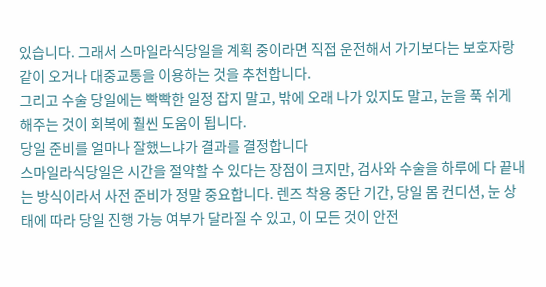있습니다. 그래서 스마일라식당일을 계획 중이라면 직접 운전해서 가기보다는 보호자랑 같이 오거나 대중교통을 이용하는 것을 추천합니다.
그리고 수술 당일에는 빡빡한 일정 잡지 말고, 밖에 오래 나가 있지도 말고, 눈을 푹 쉬게 해주는 것이 회복에 훨씬 도움이 됩니다.
당일 준비를 얼마나 잘했느냐가 결과를 결정합니다
스마일라식당일은 시간을 절약할 수 있다는 장점이 크지만, 검사와 수술을 하루에 다 끝내는 방식이라서 사전 준비가 정말 중요합니다. 렌즈 착용 중단 기간, 당일 몸 컨디션, 눈 상태에 따라 당일 진행 가능 여부가 달라질 수 있고, 이 모든 것이 안전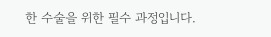한 수술을 위한 필수 과정입니다.